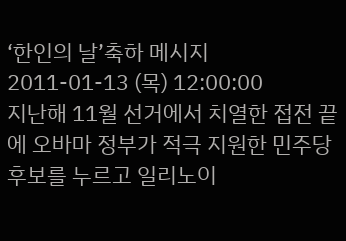‘한인의 날’축하 메시지
2011-01-13 (목) 12:00:00
지난해 11월 선거에서 치열한 접전 끝에 오바마 정부가 적극 지원한 민주당 후보를 누르고 일리노이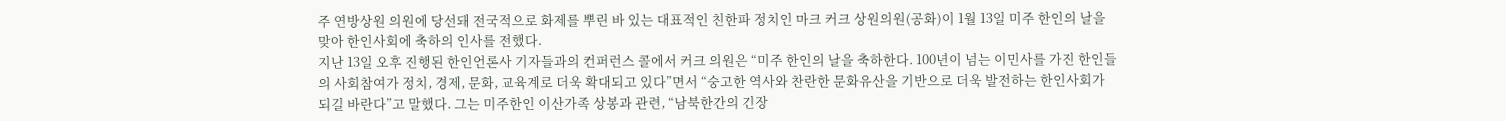주 연방상원 의원에 당선돼 전국적으로 화제를 뿌린 바 있는 대표적인 친한파 정치인 마크 커크 상원의원(공화)이 1월 13일 미주 한인의 날을 맞아 한인사회에 축하의 인사를 전했다.
지난 13일 오후 진행된 한인언론사 기자들과의 컨퍼런스 콜에서 커크 의원은 “미주 한인의 날을 축하한다. 100년이 넘는 이민사를 가진 한인들의 사회참여가 정치, 경제, 문화, 교육계로 더욱 확대되고 있다”면서 “숭고한 역사와 찬란한 문화유산을 기반으로 더욱 발전하는 한인사회가 되길 바란다”고 말했다. 그는 미주한인 이산가족 상봉과 관련, “남북한간의 긴장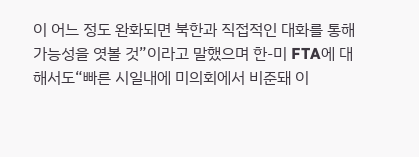이 어느 정도 완화되면 북한과 직접적인 대화를 통해 가능성을 엿볼 것”이라고 말했으며 한-미 FTA에 대해서도“빠른 시일내에 미의회에서 비준돼 이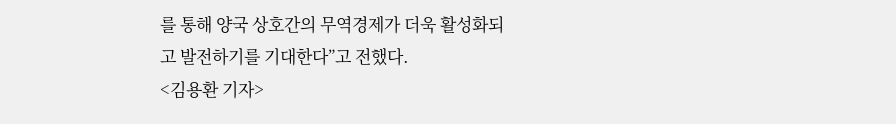를 통해 양국 상호간의 무역경제가 더욱 활성화되고 발전하기를 기대한다”고 전했다.
<김용환 기자>